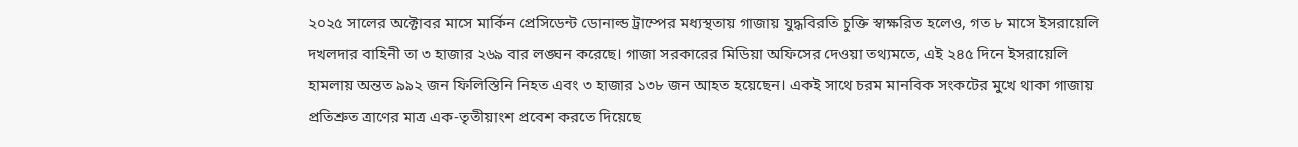২০২৫ সালের অক্টোবর মাসে মার্কিন প্রেসিডেন্ট ডোনাল্ড ট্রাম্পের মধ্যস্থতায় গাজায় যুদ্ধবিরতি চুক্তি স্বাক্ষরিত হলেও, গত ৮ মাসে ইসরায়েলি দখলদার বাহিনী তা ৩ হাজার ২৬৯ বার লঙ্ঘন করেছে। গাজা সরকারের মিডিয়া অফিসের দেওয়া তথ্যমতে, এই ২৪৫ দিনে ইসরায়েলি হামলায় অন্তত ৯৯২ জন ফিলিস্তিনি নিহত এবং ৩ হাজার ১৩৮ জন আহত হয়েছেন। একই সাথে চরম মানবিক সংকটের মুখে থাকা গাজায় প্রতিশ্রুত ত্রাণের মাত্র এক-তৃতীয়াংশ প্রবেশ করতে দিয়েছে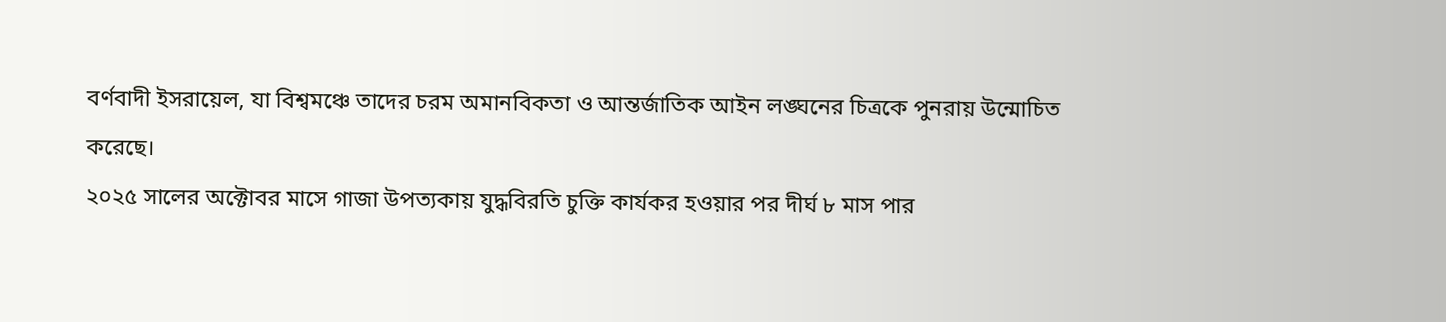বর্ণবাদী ইসরায়েল, যা বিশ্বমঞ্চে তাদের চরম অমানবিকতা ও আন্তর্জাতিক আইন লঙ্ঘনের চিত্রকে পুনরায় উন্মোচিত করেছে।
২০২৫ সালের অক্টোবর মাসে গাজা উপত্যকায় যুদ্ধবিরতি চুক্তি কার্যকর হওয়ার পর দীর্ঘ ৮ মাস পার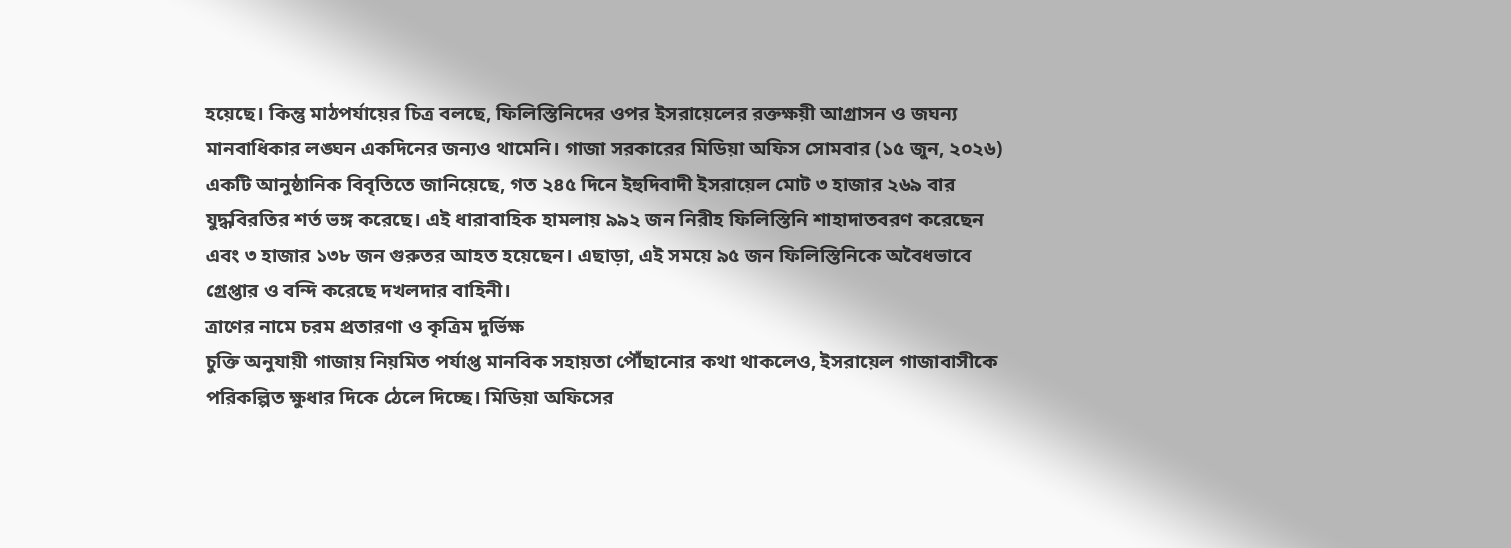হয়েছে। কিন্তু মাঠপর্যায়ের চিত্র বলছে, ফিলিস্তিনিদের ওপর ইসরায়েলের রক্তক্ষয়ী আগ্রাসন ও জঘন্য মানবাধিকার লঙ্ঘন একদিনের জন্যও থামেনি। গাজা সরকারের মিডিয়া অফিস সোমবার (১৫ জুন, ২০২৬) একটি আনুষ্ঠানিক বিবৃতিতে জানিয়েছে, গত ২৪৫ দিনে ইহুদিবাদী ইসরায়েল মোট ৩ হাজার ২৬৯ বার যুদ্ধবিরতির শর্ত ভঙ্গ করেছে। এই ধারাবাহিক হামলায় ৯৯২ জন নিরীহ ফিলিস্তিনি শাহাদাতবরণ করেছেন এবং ৩ হাজার ১৩৮ জন গুরুতর আহত হয়েছেন। এছাড়া, এই সময়ে ৯৫ জন ফিলিস্তিনিকে অবৈধভাবে গ্রেপ্তার ও বন্দি করেছে দখলদার বাহিনী।
ত্রাণের নামে চরম প্রতারণা ও কৃত্রিম দুর্ভিক্ষ
চুক্তি অনুযায়ী গাজায় নিয়মিত পর্যাপ্ত মানবিক সহায়তা পৌঁছানোর কথা থাকলেও, ইসরায়েল গাজাবাসীকে পরিকল্পিত ক্ষুধার দিকে ঠেলে দিচ্ছে। মিডিয়া অফিসের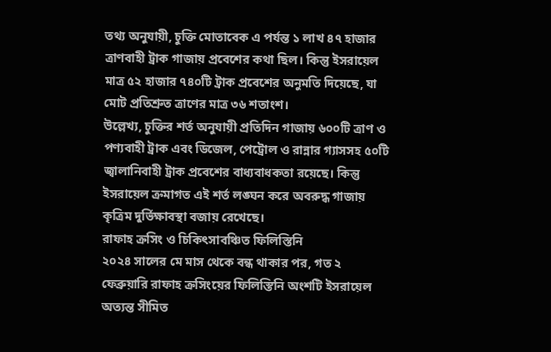তথ্য অনুযায়ী, চুক্তি মোতাবেক এ পর্যন্ত ১ লাখ ৪৭ হাজার ত্রাণবাহী ট্রাক গাজায় প্রবেশের কথা ছিল। কিন্তু ইসরায়েল মাত্র ৫২ হাজার ৭৪০টি ট্রাক প্রবেশের অনুমতি দিয়েছে, যা মোট প্রতিশ্রুত ত্রাণের মাত্র ৩৬ শতাংশ।
উল্লেখ্য, চুক্তির শর্ত অনুযায়ী প্রতিদিন গাজায় ৬০০টি ত্রাণ ও পণ্যবাহী ট্রাক এবং ডিজেল, পেট্রোল ও রান্নার গ্যাসসহ ৫০টি জ্বালানিবাহী ট্রাক প্রবেশের বাধ্যবাধকতা রয়েছে। কিন্তু ইসরায়েল ক্রমাগত এই শর্ত লঙ্ঘন করে অবরুদ্ধ গাজায় কৃত্রিম দুর্ভিক্ষাবস্থা বজায় রেখেছে।
রাফাহ ক্রসিং ও চিকিৎসাবঞ্চিত ফিলিস্তিনি
২০২৪ সালের মে মাস থেকে বন্ধ থাকার পর, গত ২ ফেব্রুয়ারি রাফাহ ক্রসিংয়ের ফিলিস্তিনি অংশটি ইসরায়েল অত্যন্ত সীমিত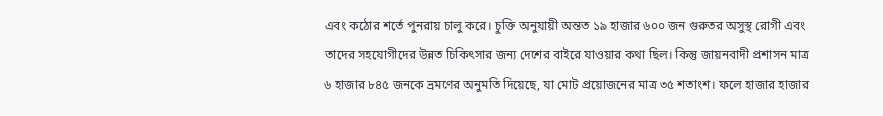এবং কঠোর শর্তে পুনরায় চালু করে। চুক্তি অনুযায়ী অন্তত ১৯ হাজার ৬০০ জন গুরুতর অসুস্থ রোগী এবং তাদের সহযোগীদের উন্নত চিকিৎসার জন্য দেশের বাইরে যাওয়ার কথা ছিল। কিন্তু জায়নবাদী প্রশাসন মাত্র ৬ হাজার ৮৪৫ জনকে ভ্রমণের অনুমতি দিয়েছে, যা মোট প্রয়োজনের মাত্র ৩৫ শতাংশ। ফলে হাজার হাজার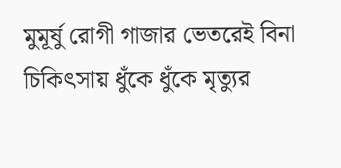মুমূর্ষু রোগী গাজার ভেতরেই বিনা চিকিৎসায় ধুঁকে ধুঁকে মৃত্যুর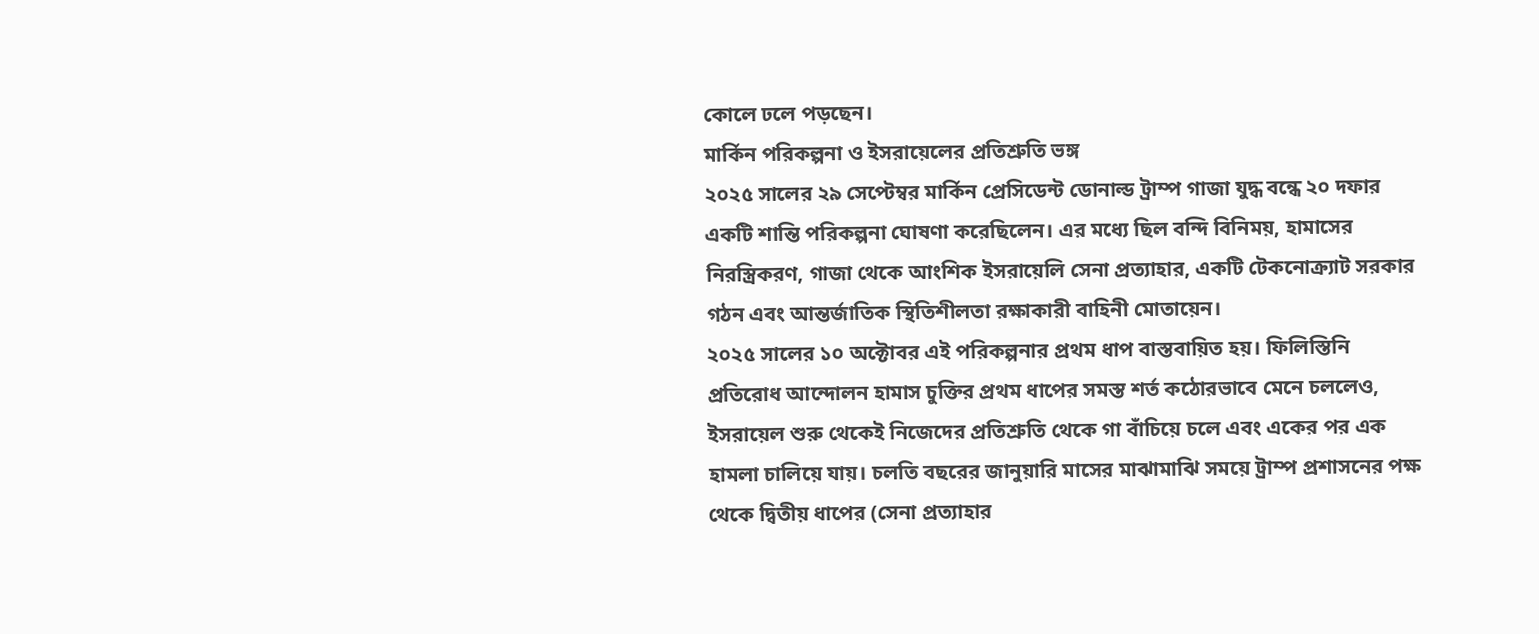কোলে ঢলে পড়ছেন।
মার্কিন পরিকল্পনা ও ইসরায়েলের প্রতিশ্রুতি ভঙ্গ
২০২৫ সালের ২৯ সেপ্টেম্বর মার্কিন প্রেসিডেন্ট ডোনাল্ড ট্রাম্প গাজা যুদ্ধ বন্ধে ২০ দফার একটি শান্তি পরিকল্পনা ঘোষণা করেছিলেন। এর মধ্যে ছিল বন্দি বিনিময়, হামাসের নিরস্ত্রিকরণ, গাজা থেকে আংশিক ইসরায়েলি সেনা প্রত্যাহার, একটি টেকনোক্র্যাট সরকার গঠন এবং আন্তর্জাতিক স্থিতিশীলতা রক্ষাকারী বাহিনী মোতায়েন।
২০২৫ সালের ১০ অক্টোবর এই পরিকল্পনার প্রথম ধাপ বাস্তবায়িত হয়। ফিলিস্তিনি প্রতিরোধ আন্দোলন হামাস চুক্তির প্রথম ধাপের সমস্ত শর্ত কঠোরভাবে মেনে চললেও, ইসরায়েল শুরু থেকেই নিজেদের প্রতিশ্রুতি থেকে গা বাঁচিয়ে চলে এবং একের পর এক হামলা চালিয়ে যায়। চলতি বছরের জানুয়ারি মাসের মাঝামাঝি সময়ে ট্রাম্প প্রশাসনের পক্ষ থেকে দ্বিতীয় ধাপের (সেনা প্রত্যাহার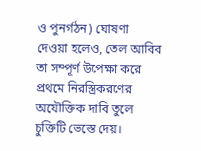ও পুনর্গঠন) ঘোষণা দেওয়া হলেও, তেল আবিব তা সম্পূর্ণ উপেক্ষা করে প্রথমে নিরস্ত্রিকরণের অযৌক্তিক দাবি তুলে চুক্তিটি ভেস্তে দেয়।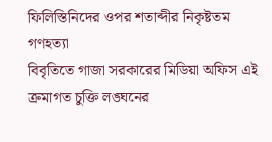ফিলিস্তিনিদের ওপর শতাব্দীর নিকৃষ্টতম গণহত্যা
বিবৃতিতে গাজা সরকারের মিডিয়া অফিস এই ক্রমাগত চুক্তি লঙ্ঘনের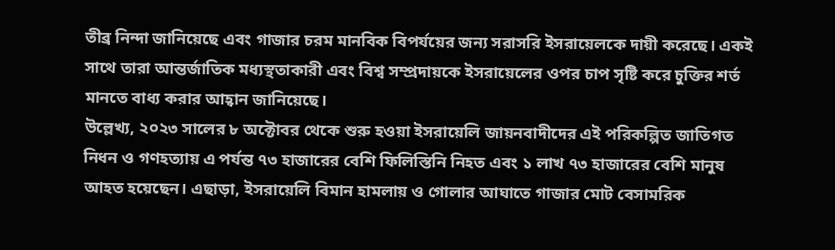তীব্র নিন্দা জানিয়েছে এবং গাজার চরম মানবিক বিপর্যয়ের জন্য সরাসরি ইসরায়েলকে দায়ী করেছে। একই সাথে তারা আন্তর্জাতিক মধ্যস্থতাকারী এবং বিশ্ব সম্প্রদায়কে ইসরায়েলের ওপর চাপ সৃষ্টি করে চুক্তির শর্ত মানতে বাধ্য করার আহ্বান জানিয়েছে।
উল্লেখ্য, ২০২৩ সালের ৮ অক্টোবর থেকে শুরু হওয়া ইসরায়েলি জায়নবাদীদের এই পরিকল্পিত জাতিগত নিধন ও গণহত্যায় এ পর্যন্ত ৭৩ হাজারের বেশি ফিলিস্তিনি নিহত এবং ১ লাখ ৭৩ হাজারের বেশি মানুষ আহত হয়েছেন। এছাড়া, ইসরায়েলি বিমান হামলায় ও গোলার আঘাতে গাজার মোট বেসামরিক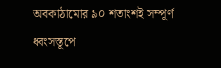অবকাঠামোর ৯০ শতাংশই সম্পূর্ণ ধ্বংসস্তূপে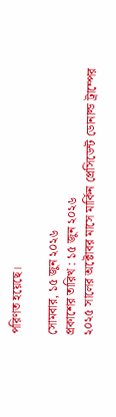পরিণত হয়েছে।

সোমবার, ১৫ জুন ২০২৬
প্রকাশের তারিখ : ১৫ জুন ২০২৬
২০২৫ সালের অক্টোবর মাসে মার্কিন প্রেসিডেন্ট ডোনাল্ড ট্রাম্পের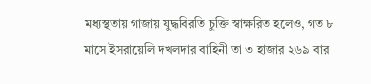মধ্যস্থতায় গাজায় যুদ্ধবিরতি চুক্তি স্বাক্ষরিত হলেও, গত ৮ মাসে ইসরায়েলি দখলদার বাহিনী তা ৩ হাজার ২৬৯ বার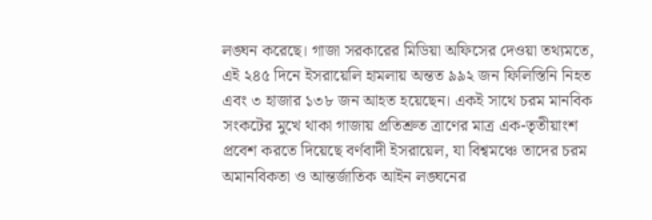লঙ্ঘন করেছে। গাজা সরকারের মিডিয়া অফিসের দেওয়া তথ্যমতে, এই ২৪৫ দিনে ইসরায়েলি হামলায় অন্তত ৯৯২ জন ফিলিস্তিনি নিহত এবং ৩ হাজার ১৩৮ জন আহত হয়েছেন। একই সাথে চরম মানবিক সংকটের মুখে থাকা গাজায় প্রতিশ্রুত ত্রাণের মাত্র এক-তৃতীয়াংশ প্রবেশ করতে দিয়েছে বর্ণবাদী ইসরায়েল, যা বিশ্বমঞ্চে তাদের চরম অমানবিকতা ও আন্তর্জাতিক আইন লঙ্ঘনের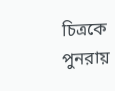চিত্রকে পুনরায়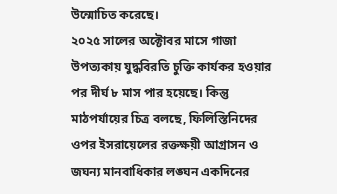উন্মোচিত করেছে।
২০২৫ সালের অক্টোবর মাসে গাজা উপত্যকায় যুদ্ধবিরতি চুক্তি কার্যকর হওয়ার পর দীর্ঘ ৮ মাস পার হয়েছে। কিন্তু মাঠপর্যায়ের চিত্র বলছে, ফিলিস্তিনিদের ওপর ইসরায়েলের রক্তক্ষয়ী আগ্রাসন ও জঘন্য মানবাধিকার লঙ্ঘন একদিনের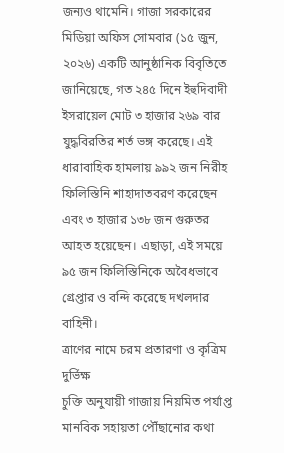জন্যও থামেনি। গাজা সরকারের মিডিয়া অফিস সোমবার (১৫ জুন, ২০২৬) একটি আনুষ্ঠানিক বিবৃতিতে জানিয়েছে, গত ২৪৫ দিনে ইহুদিবাদী ইসরায়েল মোট ৩ হাজার ২৬৯ বার যুদ্ধবিরতির শর্ত ভঙ্গ করেছে। এই ধারাবাহিক হামলায় ৯৯২ জন নিরীহ ফিলিস্তিনি শাহাদাতবরণ করেছেন এবং ৩ হাজার ১৩৮ জন গুরুতর আহত হয়েছেন। এছাড়া, এই সময়ে ৯৫ জন ফিলিস্তিনিকে অবৈধভাবে গ্রেপ্তার ও বন্দি করেছে দখলদার বাহিনী।
ত্রাণের নামে চরম প্রতারণা ও কৃত্রিম দুর্ভিক্ষ
চুক্তি অনুযায়ী গাজায় নিয়মিত পর্যাপ্ত মানবিক সহায়তা পৌঁছানোর কথা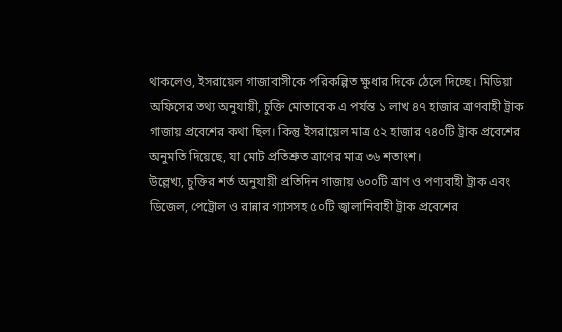থাকলেও, ইসরায়েল গাজাবাসীকে পরিকল্পিত ক্ষুধার দিকে ঠেলে দিচ্ছে। মিডিয়া অফিসের তথ্য অনুযায়ী, চুক্তি মোতাবেক এ পর্যন্ত ১ লাখ ৪৭ হাজার ত্রাণবাহী ট্রাক গাজায় প্রবেশের কথা ছিল। কিন্তু ইসরায়েল মাত্র ৫২ হাজার ৭৪০টি ট্রাক প্রবেশের অনুমতি দিয়েছে, যা মোট প্রতিশ্রুত ত্রাণের মাত্র ৩৬ শতাংশ।
উল্লেখ্য, চুক্তির শর্ত অনুযায়ী প্রতিদিন গাজায় ৬০০টি ত্রাণ ও পণ্যবাহী ট্রাক এবং ডিজেল, পেট্রোল ও রান্নার গ্যাসসহ ৫০টি জ্বালানিবাহী ট্রাক প্রবেশের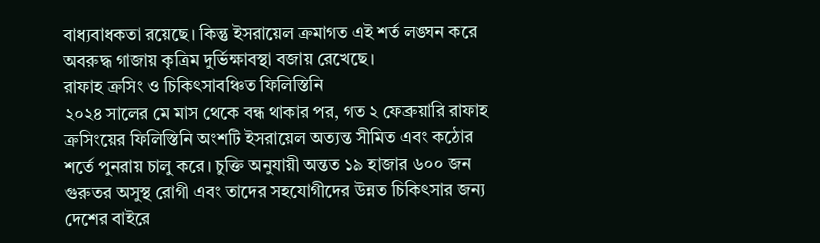বাধ্যবাধকতা রয়েছে। কিন্তু ইসরায়েল ক্রমাগত এই শর্ত লঙ্ঘন করে অবরুদ্ধ গাজায় কৃত্রিম দুর্ভিক্ষাবস্থা বজায় রেখেছে।
রাফাহ ক্রসিং ও চিকিৎসাবঞ্চিত ফিলিস্তিনি
২০২৪ সালের মে মাস থেকে বন্ধ থাকার পর, গত ২ ফেব্রুয়ারি রাফাহ ক্রসিংয়ের ফিলিস্তিনি অংশটি ইসরায়েল অত্যন্ত সীমিত এবং কঠোর শর্তে পুনরায় চালু করে। চুক্তি অনুযায়ী অন্তত ১৯ হাজার ৬০০ জন গুরুতর অসুস্থ রোগী এবং তাদের সহযোগীদের উন্নত চিকিৎসার জন্য দেশের বাইরে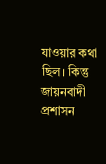যাওয়ার কথা ছিল। কিন্তু জায়নবাদী প্রশাসন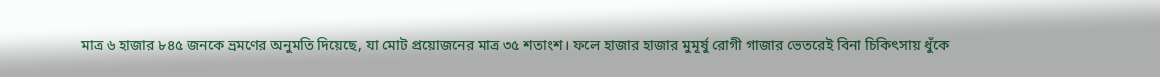মাত্র ৬ হাজার ৮৪৫ জনকে ভ্রমণের অনুমতি দিয়েছে, যা মোট প্রয়োজনের মাত্র ৩৫ শতাংশ। ফলে হাজার হাজার মুমূর্ষু রোগী গাজার ভেতরেই বিনা চিকিৎসায় ধুঁকে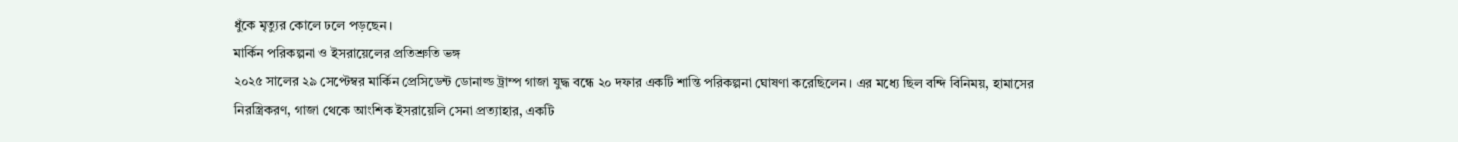ধুঁকে মৃত্যুর কোলে ঢলে পড়ছেন।
মার্কিন পরিকল্পনা ও ইসরায়েলের প্রতিশ্রুতি ভঙ্গ
২০২৫ সালের ২৯ সেপ্টেম্বর মার্কিন প্রেসিডেন্ট ডোনাল্ড ট্রাম্প গাজা যুদ্ধ বন্ধে ২০ দফার একটি শান্তি পরিকল্পনা ঘোষণা করেছিলেন। এর মধ্যে ছিল বন্দি বিনিময়, হামাসের নিরস্ত্রিকরণ, গাজা থেকে আংশিক ইসরায়েলি সেনা প্রত্যাহার, একটি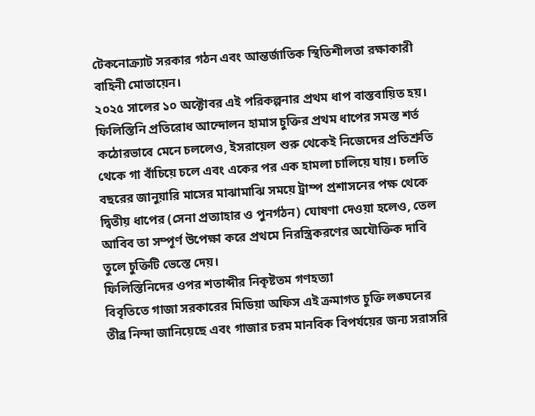টেকনোক্র্যাট সরকার গঠন এবং আন্তর্জাতিক স্থিতিশীলতা রক্ষাকারী বাহিনী মোতায়েন।
২০২৫ সালের ১০ অক্টোবর এই পরিকল্পনার প্রথম ধাপ বাস্তবায়িত হয়। ফিলিস্তিনি প্রতিরোধ আন্দোলন হামাস চুক্তির প্রথম ধাপের সমস্ত শর্ত কঠোরভাবে মেনে চললেও, ইসরায়েল শুরু থেকেই নিজেদের প্রতিশ্রুতি থেকে গা বাঁচিয়ে চলে এবং একের পর এক হামলা চালিয়ে যায়। চলতি বছরের জানুয়ারি মাসের মাঝামাঝি সময়ে ট্রাম্প প্রশাসনের পক্ষ থেকে দ্বিতীয় ধাপের (সেনা প্রত্যাহার ও পুনর্গঠন) ঘোষণা দেওয়া হলেও, তেল আবিব তা সম্পূর্ণ উপেক্ষা করে প্রথমে নিরস্ত্রিকরণের অযৌক্তিক দাবি তুলে চুক্তিটি ভেস্তে দেয়।
ফিলিস্তিনিদের ওপর শতাব্দীর নিকৃষ্টতম গণহত্যা
বিবৃতিতে গাজা সরকারের মিডিয়া অফিস এই ক্রমাগত চুক্তি লঙ্ঘনের তীব্র নিন্দা জানিয়েছে এবং গাজার চরম মানবিক বিপর্যয়ের জন্য সরাসরি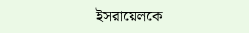ইসরায়েলকে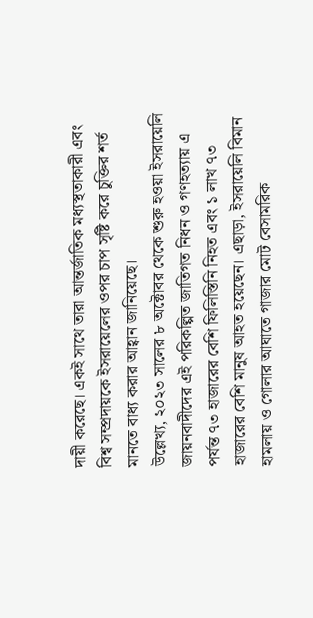দায়ী করেছে। একই সাথে তারা আন্তর্জাতিক মধ্যস্থতাকারী এবং বিশ্ব সম্প্রদায়কে ইসরায়েলের ওপর চাপ সৃষ্টি করে চুক্তির শর্ত মানতে বাধ্য করার আহ্বান জানিয়েছে।
উল্লেখ্য, ২০২৩ সালের ৮ অক্টোবর থেকে শুরু হওয়া ইসরায়েলি জায়নবাদীদের এই পরিকল্পিত জাতিগত নিধন ও গণহত্যায় এ পর্যন্ত ৭৩ হাজারের বেশি ফিলিস্তিনি নিহত এবং ১ লাখ ৭৩ হাজারের বেশি মানুষ আহত হয়েছেন। এছাড়া, ইসরায়েলি বিমান হামলায় ও গোলার আঘাতে গাজার মোট বেসামরিক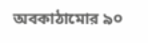অবকাঠামোর ৯০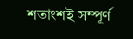শতাংশই সম্পূর্ণ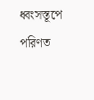ধ্বংসস্তূপে পরিণত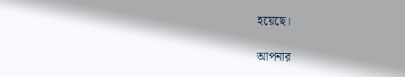হয়েছে।

আপনার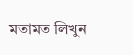মতামত লিখুন